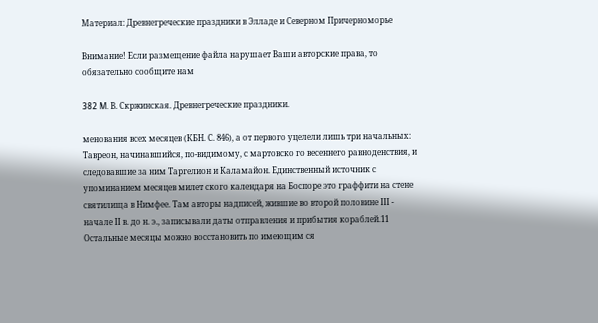Материал: Древнегреческие праздники в Элладе и Северном Причерноморье

Внимание! Если размещение файла нарушает Ваши авторские права, то обязательно сообщите нам

382 Μ. В. Скржинская. Древнегреческие праздники.

менования всех месяцев (КБН. С. 846), а от первого уцелели лишь три начальных: Тавреон, начинавшийся, по-видимому, с мартовско го весеннего равноденствия, и следовавшие за ним Таргелион и Каламайон. Единственный источник с упоминанием месяцев милет ского календаря на Боспоре это граффити на стене святилища в Нимфее. Там авторы надписей, жившие во второй половине III - начале II в. до н. э., записывали даты отправления и прибытия кораблей.11 Остальные месяцы можно восстановить по имеющим ся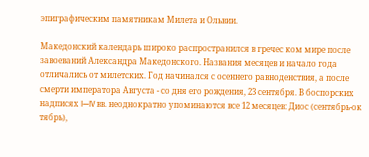эпиграфическим памятникам Милета и Ольвии.

Македонский календарь широко распространился в гречес ком мире после завоеваний Александра Македонского. Названия месяцев и начало года отличались от милетских. Год начинался с осеннего равноденствия, а после смерти императора Августа - со дня его рождения, 23 сентября. В боспорских надписях I—IV вв. неоднократно упоминаются все 12 месяцев: Диос (сентябрь-ок тябрь),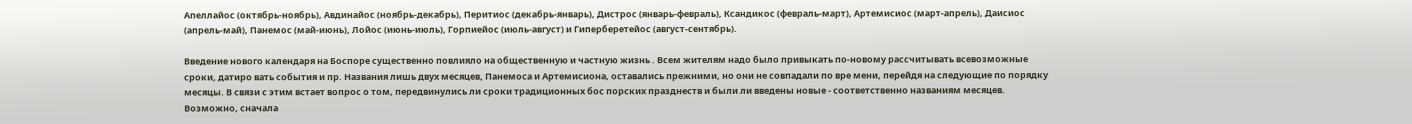Апеллайос (октябрь-ноябрь), Авдинайос (ноябрь-декабрь), Перитиос (декабрь-январь), Дистрос (январь-февраль), Ксандикос (февраль-март), Артемисиос (март-апрель), Даисиос (апрель-май), Панемос (май-июнь), Лойос (июнь-июль), Горпиейос (июль-август) и Гиперберетейос (август-сентябрь).

Введение нового календаря на Боспоре существенно повлияло на общественную и частную жизнь . Всем жителям надо было привыкать по-новому рассчитывать всевозможные сроки, датиро вать события и пр. Названия лишь двух месяцев, Панемоса и Артемисиона, оставались прежними, но они не совпадали по вре мени, перейдя на следующие по порядку месяцы. В связи с этим встает вопрос о том, передвинулись ли сроки традиционных бос порских празднеств и были ли введены новые - соответственно названиям месяцев. Возможно, сначала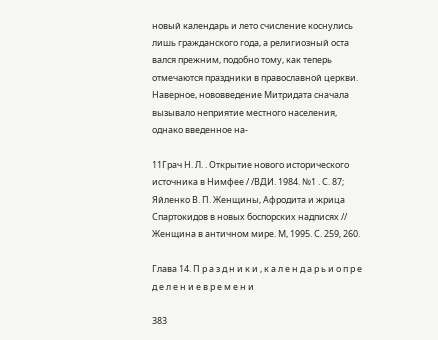новый календарь и лето счисление коснулись лишь гражданского года, а религиозный оста вался прежним, подобно тому, как теперь отмечаются праздники в православной церкви. Наверное, нововведение Митридата сначала вызывало неприятие местного населения, однако введенное на-

11Грач Н. Л. . Открытие нового исторического источника в Нимфее / /ВДИ. 1984. №1 . С. 87; Яйленко В. П. Женщины, Афродита и жрица Спартокидов в новых боспорских надписях // Женщина в античном мире. М, 1995. С. 259, 260.

Глава 14. П р а з д н и к и , к а л е н д а р ь и о п р е д е л е н и е в р е м е н и

383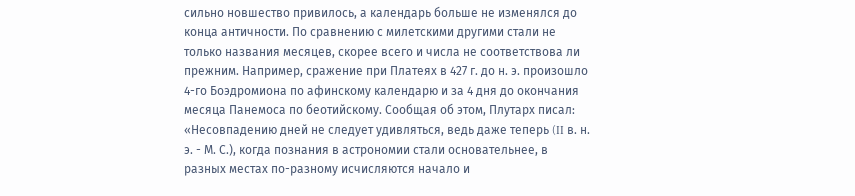сильно новшество привилось, а календарь больше не изменялся до конца античности. По сравнению с милетскими другими стали не только названия месяцев, скорее всего и числа не соответствова ли прежним. Например, сражение при Платеях в 427 г. до н. э. произошло 4-го Боэдромиона по афинскому календарю и за 4 дня до окончания месяца Панемоса по беотийскому. Сообщая об этом, Плутарх писал: «Несовпадению дней не следует удивляться, ведь даже теперь (II в. н. э. - М. С.), когда познания в астрономии стали основательнее, в разных местах по-разному исчисляются начало и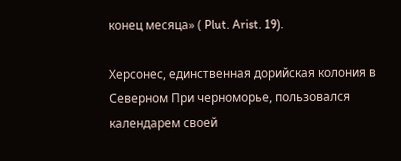конец месяца» ( Plut. Arist. 19).

Херсонес, единственная дорийская колония в Северном При черноморье, пользовался календарем своей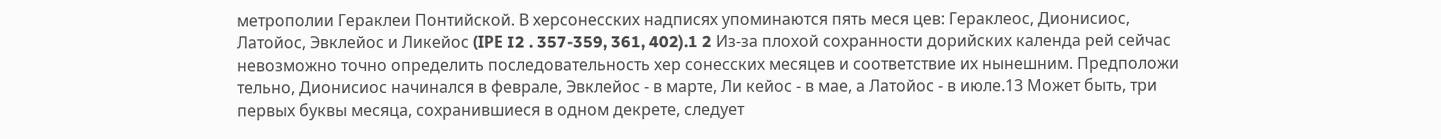метрополии Гераклеи Понтийской. В херсонесских надписях упоминаются пять меся цев: Гераклеос, Дионисиос, Латойос, Эвклейос и Ликейос (ΙΡΕ I2 . 357-359, 361, 402).1 2 Из-за плохой сохранности дорийских календа рей сейчас невозможно точно определить последовательность хер сонесских месяцев и соответствие их нынешним. Предположи тельно, Дионисиос начинался в феврале, Эвклейос - в марте, Ли кейос - в мае, а Латойос - в июле.13 Может быть, три первых буквы месяца, сохранившиеся в одном декрете, следует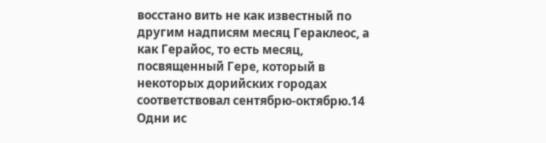восстано вить не как известный по другим надписям месяц Гераклеос, а как Герайос, то есть месяц, посвященный Гере, который в некоторых дорийских городах соответствовал сентябрю-октябрю.14 Одни ис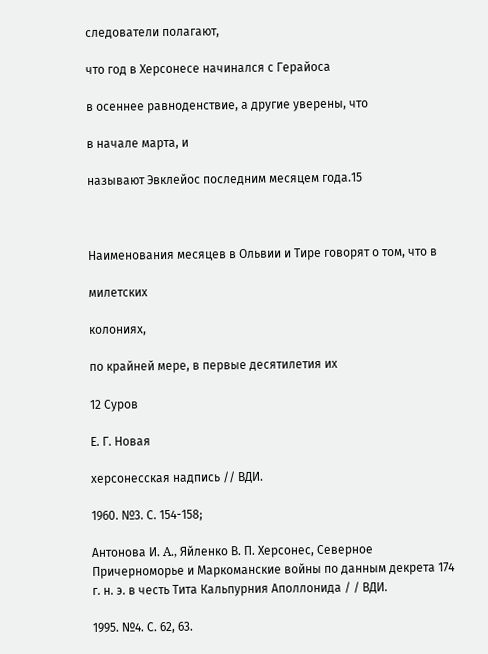следователи полагают,

что год в Херсонесе начинался с Герайоса

в осеннее равноденствие, а другие уверены, что

в начале марта, и

называют Эвклейос последним месяцем года.15



Наименования месяцев в Ольвии и Тире говорят о том, что в

милетских

колониях,

по крайней мере, в первые десятилетия их

12 Суров

Е. Г. Новая

херсонесская надпись // ВДИ.

1960. №3. С. 154-158;

Антонова И. Α., Яйленко В. П. Херсонес, Северное Причерноморье и Маркоманские войны по данным декрета 174 г. н. э. в честь Тита Кальпурния Аполлонида / / ВДИ.

1995. №4. С. 62, 63.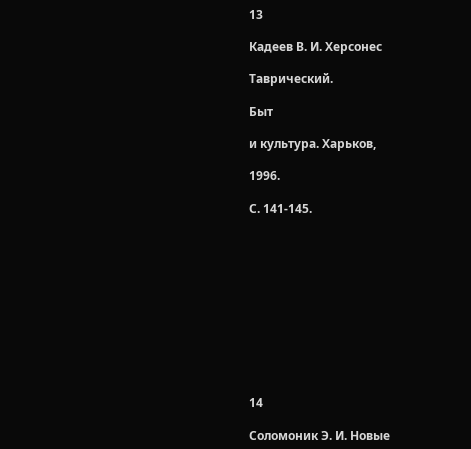13

Кадеев В. И. Херсонес

Таврический.

Быт

и культура. Харьков,

1996.

С. 141-145.











14

Соломоник Э. И. Новые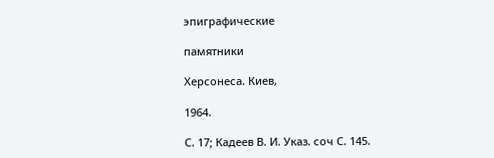эпиграфические

памятники

Херсонеса. Киев,

1964.

С. 17; Кадеев В. И. Указ. соч С. 145.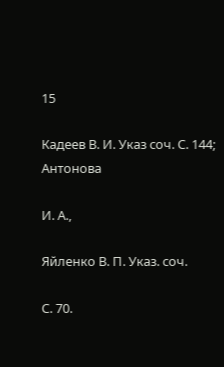15

Кадеев В. И. Указ соч. С. 144; Антонова

И. Α.,

Яйленко В. П. Указ. соч.

С. 70.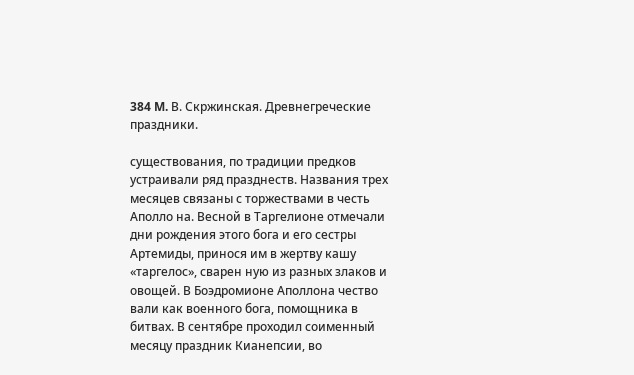384 Μ. В. Скржинская. Древнегреческие праздники.

существования, по традиции предков устраивали ряд празднеств. Названия трех месяцев связаны с торжествами в честь Аполло на. Весной в Таргелионе отмечали дни рождения этого бога и его сестры Артемиды, принося им в жертву кашу «таргелос», сварен ную из разных злаков и овощей. В Боэдромионе Аполлона чество вали как военного бога, помощника в битвах. В сентябре проходил соименный месяцу праздник Кианепсии, во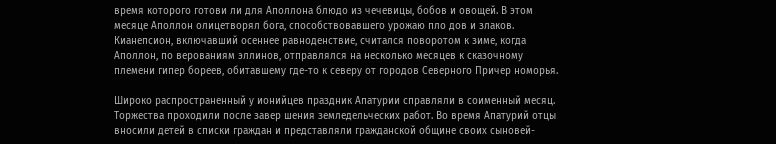время которого готови ли для Аполлона блюдо из чечевицы, бобов и овощей. В этом месяце Аполлон олицетворял бога, способствовавшего урожаю пло дов и злаков. Кианепсион, включавший осеннее равноденствие, считался поворотом к зиме, когда Аполлон, по верованиям эллинов, отправлялся на несколько месяцев к сказочному племени гипер бореев, обитавшему где-то к северу от городов Северного Причер номорья.

Широко распространенный у ионийцев праздник Апатурии справляли в соименный месяц. Торжества проходили после завер шения земледельческих работ. Во время Апатурий отцы вносили детей в списки граждан и представляли гражданской общине своих сыновей-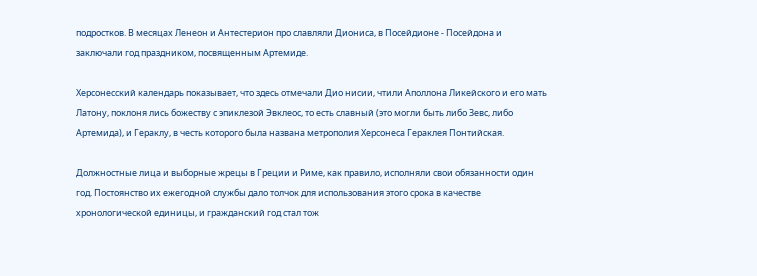подростков. В месяцах Ленеон и Антестерион про славляли Диониса, в Посейдионе - Посейдона и заключали год праздником, посвященным Артемиде.

Херсонесский календарь показывает, что здесь отмечали Дио нисии, чтили Аполлона Ликейского и его мать Латону, поклоня лись божеству с эпиклезой Эвклеос, то есть славный (это могли быть либо Зевс, либо Артемида), и Гераклу, в честь которого была названа метрополия Херсонеса Гераклея Понтийская.

Должностные лица и выборные жрецы в Греции и Риме, как правило, исполняли свои обязанности один год. Постоянство их ежегодной службы дало толчок для использования этого срока в качестве хронологической единицы, и гражданский год стал тож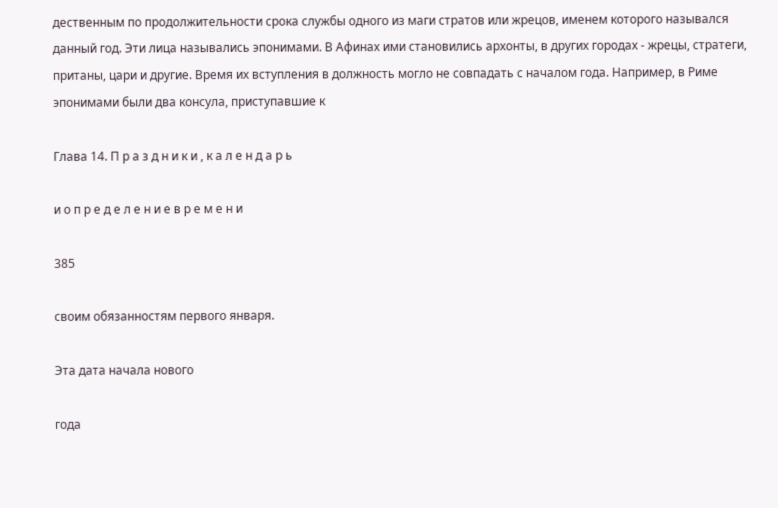дественным по продолжительности срока службы одного из маги стратов или жрецов, именем которого назывался данный год. Эти лица назывались эпонимами. В Афинах ими становились архонты, в других городах - жрецы, стратеги, пританы, цари и другие. Время их вступления в должность могло не совпадать с началом года. Например, в Риме эпонимами были два консула, приступавшие к

Глава 14. П р а з д н и к и , к а л е н д а р ь

и о п р е д е л е н и е в р е м е н и

385

своим обязанностям первого января.

Эта дата начала нового

года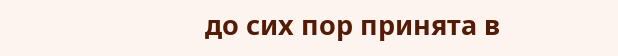до сих пор принята в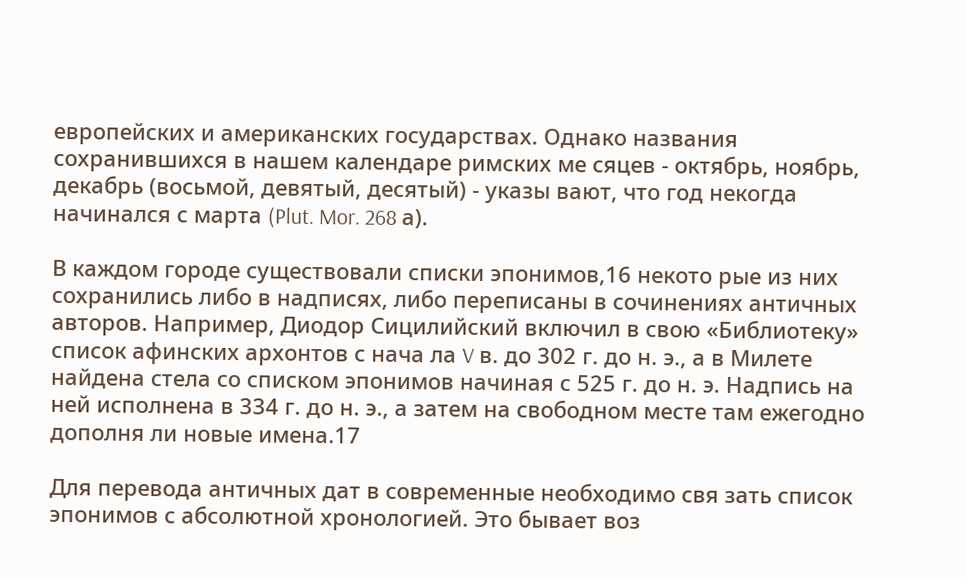европейских и американских государствах. Однако названия сохранившихся в нашем календаре римских ме сяцев - октябрь, ноябрь, декабрь (восьмой, девятый, десятый) - указы вают, что год некогда начинался с марта (Plut. Mor. 268 а).

В каждом городе существовали списки эпонимов,16 некото рые из них сохранились либо в надписях, либо переписаны в сочинениях античных авторов. Например, Диодор Сицилийский включил в свою «Библиотеку» список афинских архонтов с нача ла V в. до 302 г. до н. э., а в Милете найдена стела со списком эпонимов начиная с 525 г. до н. э. Надпись на ней исполнена в 334 г. до н. э., а затем на свободном месте там ежегодно дополня ли новые имена.17

Для перевода античных дат в современные необходимо свя зать список эпонимов с абсолютной хронологией. Это бывает воз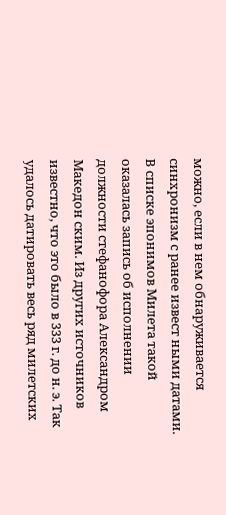можно, если в нем обнаруживается синхронизм с ранее извест ными датами. В списке эпонимов Милета такой оказалась запись об исполнении должности стефанофора Александром Македон ским. Из других источников известно, что это было в 333 г. до н. э. Так удалось датировать весь ряд милетских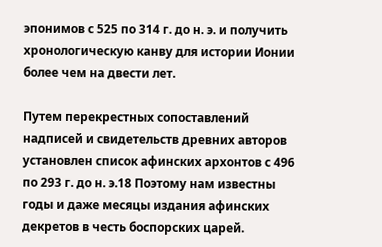эпонимов с 525 по 314 г. до н. э. и получить хронологическую канву для истории Ионии более чем на двести лет.

Путем перекрестных сопоставлений надписей и свидетельств древних авторов установлен список афинских архонтов с 496 по 293 г. до н. э.18 Поэтому нам известны годы и даже месяцы издания афинских декретов в честь боспорских царей.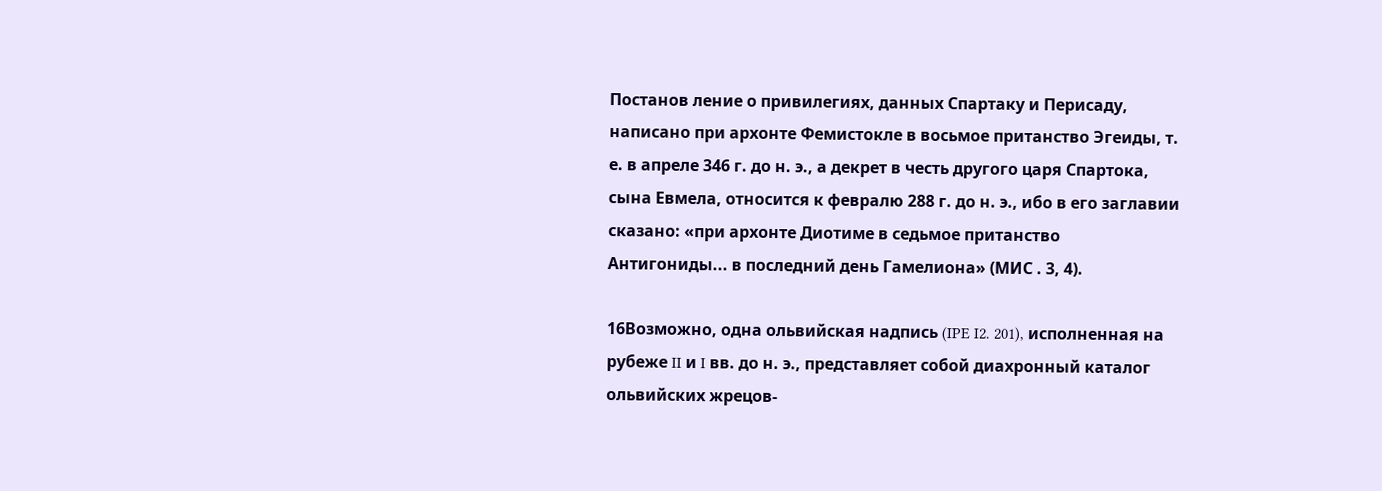Постанов ление о привилегиях, данных Спартаку и Перисаду, написано при архонте Фемистокле в восьмое пританство Эгеиды, т. е. в апреле 346 г. до н. э., а декрет в честь другого царя Спартока, сына Евмела, относится к февралю 288 г. до н. э., ибо в его заглавии сказано: «при архонте Диотиме в седьмое пританство Антигониды... в последний день Гамелиона» (МИС . 3, 4).

16Возможно, одна ольвийская надпись (IPE I2. 201), исполненная на рубеже II и I вв. до н. э., представляет собой диахронный каталог ольвийских жрецов-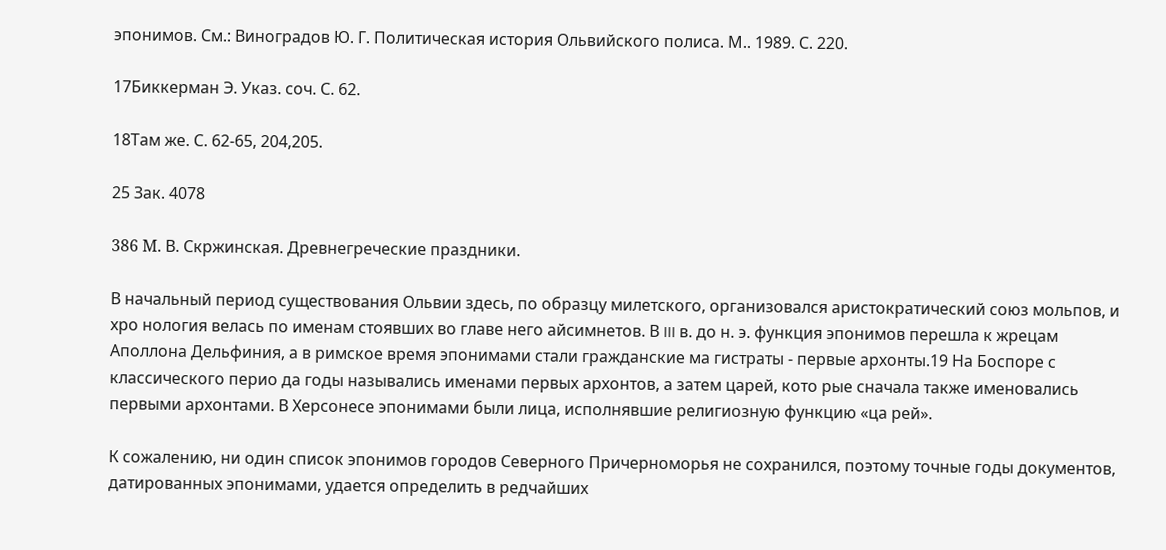эпонимов. См.: Виноградов Ю. Г. Политическая история Ольвийского полиса. М.. 1989. С. 220.

17Биккерман Э. Указ. соч. С. 62.

18Там же. С. 62-65, 204,205.

25 Зак. 4078

386 Μ. В. Скржинская. Древнегреческие праздники.

В начальный период существования Ольвии здесь, по образцу милетского, организовался аристократический союз мольпов, и хро нология велась по именам стоявших во главе него айсимнетов. В III в. до н. э. функция эпонимов перешла к жрецам Аполлона Дельфиния, а в римское время эпонимами стали гражданские ма гистраты - первые архонты.19 На Боспоре с классического перио да годы назывались именами первых архонтов, а затем царей, кото рые сначала также именовались первыми архонтами. В Херсонесе эпонимами были лица, исполнявшие религиозную функцию «ца рей».

К сожалению, ни один список эпонимов городов Северного Причерноморья не сохранился, поэтому точные годы документов, датированных эпонимами, удается определить в редчайших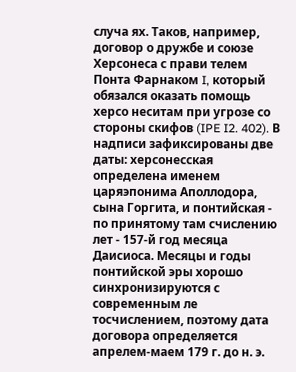случа ях. Таков, например, договор о дружбе и союзе Херсонеса с прави телем Понта Фарнаком I, который обязался оказать помощь херсо неситам при угрозе со стороны скифов (IPE I2. 402). В надписи зафиксированы две даты: херсонесская определена именем царяэпонима Аполлодора, сына Горгита, и понтийская - по принятому там счислению лет - 157-й год месяца Даисиоса. Месяцы и годы понтийской эры хорошо синхронизируются с современным ле тосчислением, поэтому дата договора определяется апрелем-маем 179 г. до н. э.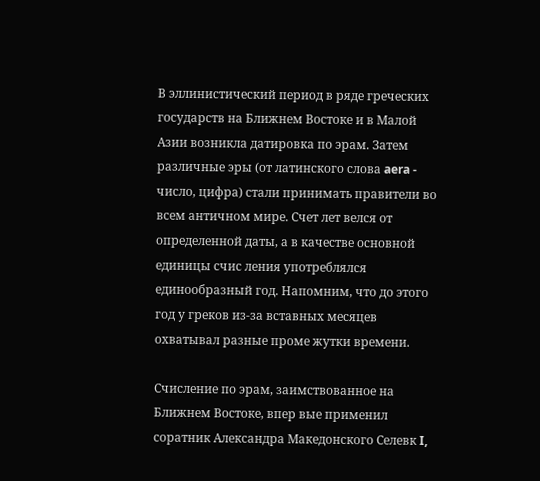В эллинистический период в ряде греческих государств на Ближнем Востоке и в Малой Азии возникла датировка по эрам. Затем различные эры (от латинского слова aera - число, цифра) стали принимать правители во всем античном мире. Счет лет велся от определенной даты, а в качестве основной единицы счис ления употреблялся единообразный год. Напомним, что до этого год у греков из-за вставных месяцев охватывал разные проме жутки времени.

Счисление по эрам, заимствованное на Ближнем Востоке, впер вые применил соратник Александра Македонского Селевк I,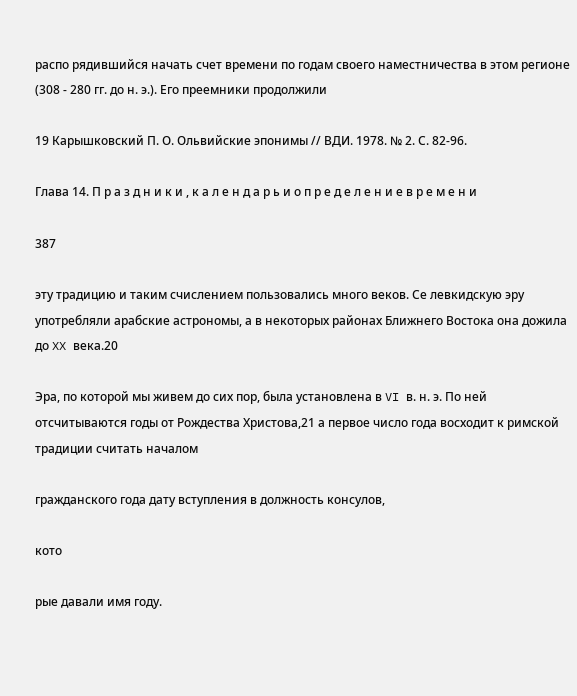распо рядившийся начать счет времени по годам своего наместничества в этом регионе (308 - 280 гг. до н. э.). Его преемники продолжили

19 Карышковский П. О. Ольвийские эпонимы // ВДИ. 1978. № 2. С. 82-96.

Глава 14. П р а з д н и к и , к а л е н д а р ь и о п р е д е л е н и е в р е м е н и

387

эту традицию и таким счислением пользовались много веков. Се левкидскую эру употребляли арабские астрономы, а в некоторых районах Ближнего Востока она дожила до XX века.20

Эра, по которой мы живем до сих пор, была установлена в VI в. н. э. По ней отсчитываются годы от Рождества Христова,21 а первое число года восходит к римской традиции считать началом

гражданского года дату вступления в должность консулов,

кото

рые давали имя году.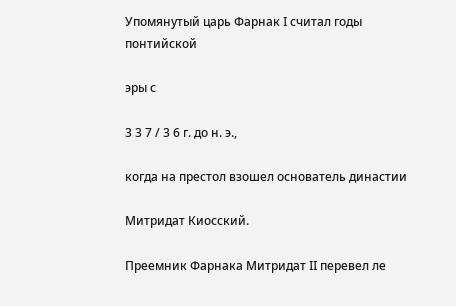Упомянутый царь Фарнак I считал годы понтийской

эры с

3 3 7 / 3 6 г. до н. э.,

когда на престол взошел основатель династии

Митридат Киосский.

Преемник Фарнака Митридат II перевел ле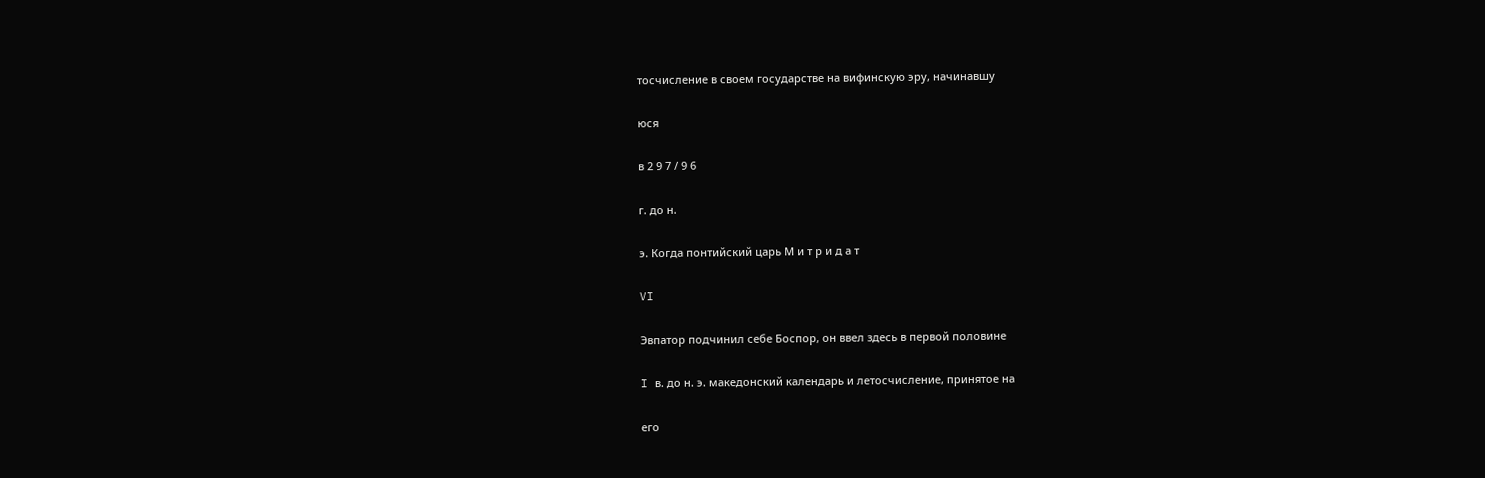тосчисление в своем государстве на вифинскую эру, начинавшу

юся

в 2 9 7 / 9 6

г. до н.

э. Когда понтийский царь М и т р и д а т

VI

Эвпатор подчинил себе Боспор, он ввел здесь в первой половине

I в. до н. э. македонский календарь и летосчисление, принятое на

его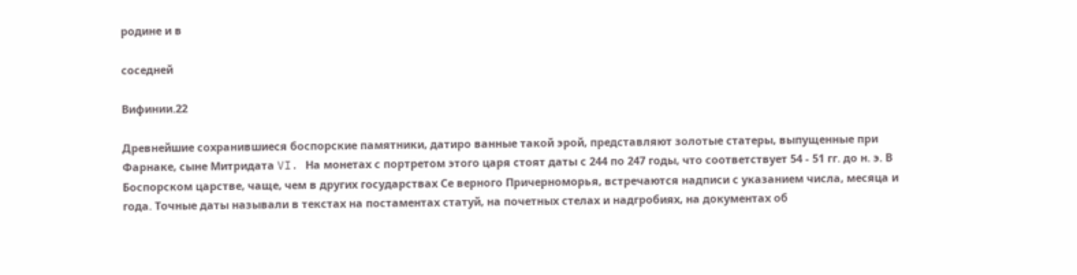родине и в

соседней

Вифинии.22

Древнейшие сохранившиеся боспорские памятники, датиро ванные такой эрой, представляют золотые статеры, выпущенные при Фарнаке, сыне Митридата VI. На монетах с портретом этого царя стоят даты с 244 по 247 годы, что соответствует 54 - 51 гг. до н. э. В Боспорском царстве, чаще, чем в других государствах Се верного Причерноморья, встречаются надписи с указанием числа, месяца и года. Точные даты называли в текстах на постаментах статуй, на почетных стелах и надгробиях, на документах об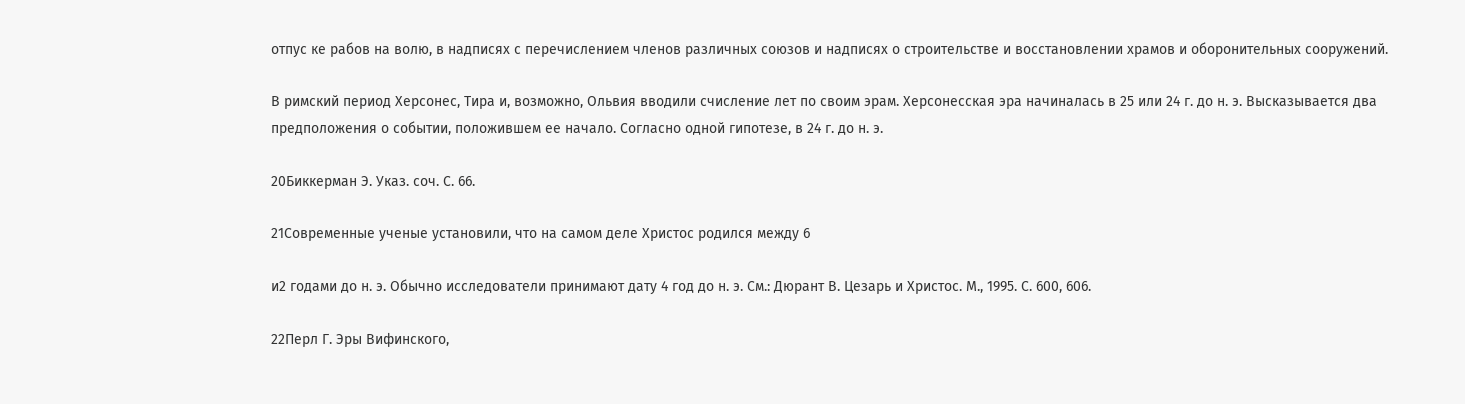отпус ке рабов на волю, в надписях с перечислением членов различных союзов и надписях о строительстве и восстановлении храмов и оборонительных сооружений.

В римский период Херсонес, Тира и, возможно, Ольвия вводили счисление лет по своим эрам. Херсонесская эра начиналась в 25 или 24 г. до н. э. Высказывается два предположения о событии, положившем ее начало. Согласно одной гипотезе, в 24 г. до н. э.

20Биккерман Э. Указ. соч. С. 66.

21Современные ученые установили, что на самом деле Христос родился между 6

и2 годами до н. э. Обычно исследователи принимают дату 4 год до н. э. См.: Дюрант В. Цезарь и Христос. М., 1995. С. 600, 606.

22Перл Г. Эры Вифинского,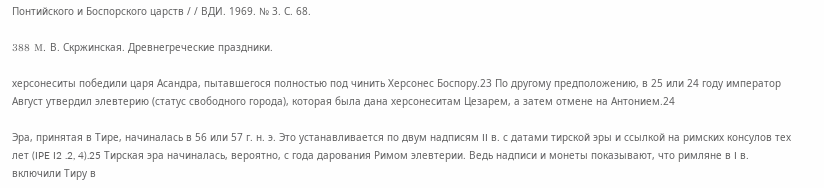Понтийского и Боспорского царств / / ВДИ. 1969. № 3. С. 68.

388 Μ. В. Скржинская. Древнегреческие праздники.

херсонеситы победили царя Асандра, пытавшегося полностью под чинить Херсонес Боспору.23 По другому предположению, в 25 или 24 году император Август утвердил элевтерию (статус свободного города), которая была дана херсонеситам Цезарем, а затем отмене на Антонием.24

Эра, принятая в Тире, начиналась в 56 или 57 г. н. э. Это устанавливается по двум надписям II в. с датами тирской эры и ссылкой на римских консулов тех лет (IPE I2 .2, 4).25 Тирская эра начиналась, вероятно, с года дарования Римом элевтерии. Ведь надписи и монеты показывают, что римляне в I в. включили Тиру в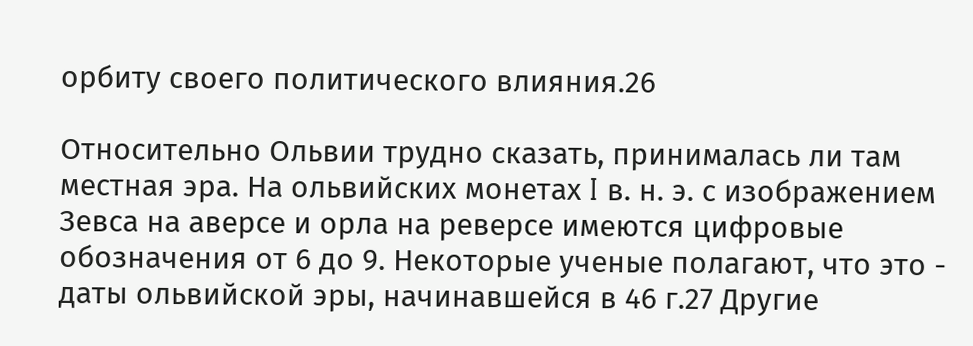орбиту своего политического влияния.26

Относительно Ольвии трудно сказать, принималась ли там местная эра. На ольвийских монетах I в. н. э. с изображением Зевса на аверсе и орла на реверсе имеются цифровые обозначения от 6 до 9. Некоторые ученые полагают, что это - даты ольвийской эры, начинавшейся в 46 г.27 Другие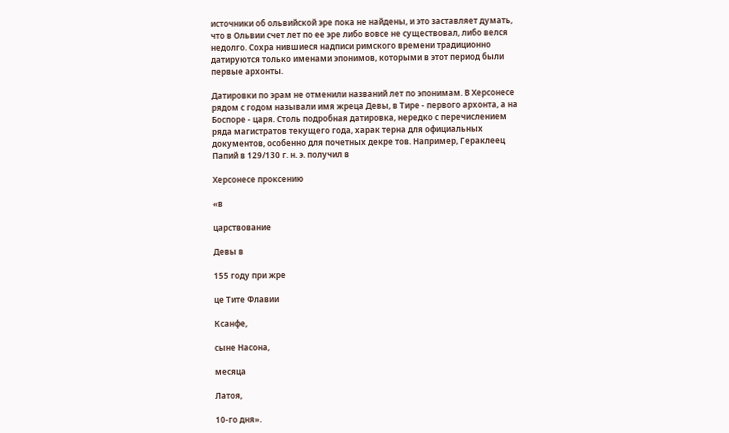источники об ольвийской эре пока не найдены, и это заставляет думать, что в Ольвии счет лет по ее эре либо вовсе не существовал, либо велся недолго. Сохра нившиеся надписи римского времени традиционно датируются только именами эпонимов, которыми в этот период были первые архонты.

Датировки по эрам не отменили названий лет по эпонимам. В Херсонесе рядом с годом называли имя жреца Девы, в Тире - первого архонта, а на Боспоре - царя. Столь подробная датировка, нередко с перечислением ряда магистратов текущего года, харак терна для официальных документов, особенно для почетных декре тов. Например, Гераклеец Папий в 129/130 г. н. э. получил в

Херсонесе проксению

«в

царствование

Девы в

155 году при жре

це Тите Флавии

Ксанфе,

сыне Насона,

месяца

Латоя,

10-го дня».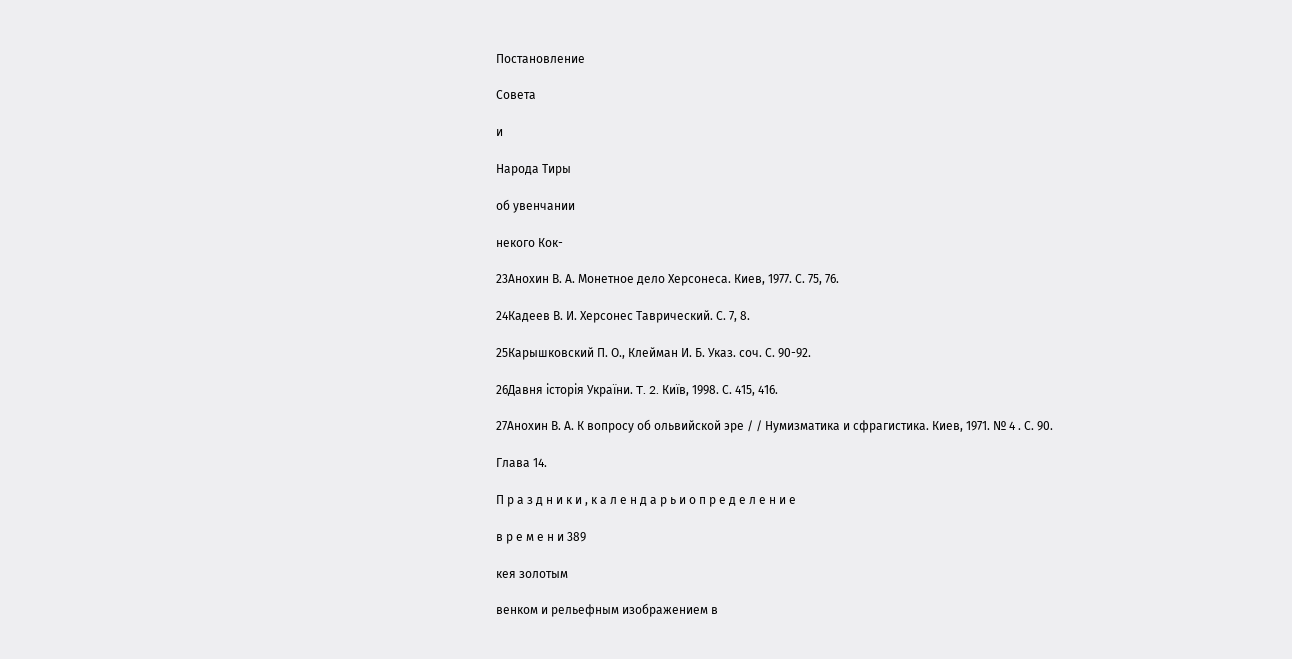Постановление

Совета

и

Народа Тиры

об увенчании

некого Кок-

23Анохин В. А. Монетное дело Херсонеса. Киев, 1977. С. 75, 76.

24Кадеев В. И. Херсонес Таврический. С. 7, 8.

25Карышковский П. О., Клейман И. Б. Указ. соч. С. 90-92.

26Давня історія України. T. 2. Київ, 1998. С. 415, 416.

27Анохин В. А. К вопросу об ольвийской эре / / Нумизматика и сфрагистика. Киев, 1971. № 4 . С. 90.

Глава 14.

П р а з д н и к и , к а л е н д а р ь и о п р е д е л е н и е

в р е м е н и 389

кея золотым

венком и рельефным изображением в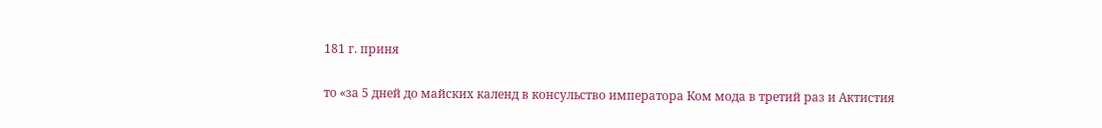181 г. приня

то «за 5 дней до майских календ в консульство императора Ком мода в третий раз и Актистия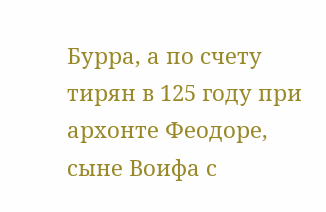Бурра, а по счету тирян в 125 году при архонте Феодоре, сыне Воифа с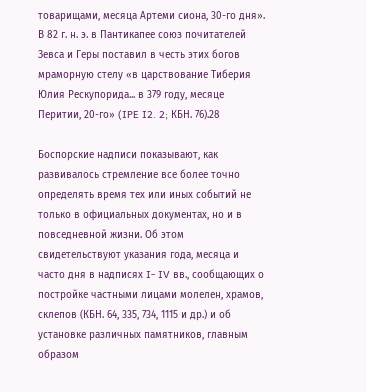товарищами, месяца Артеми сиона, 30-го дня». В 82 г. н. э. в Пантикапее союз почитателей Зевса и Геры поставил в честь этих богов мраморную стелу «в царствование Тиберия Юлия Рескупорида... в 379 году, месяце Перитии, 20-го» (IPE I2. 2; КБН. 76).28

Боспорские надписи показывают, как развивалось стремление все более точно определять время тех или иных событий не только в официальных документах, но и в повседневной жизни. Об этом свидетельствуют указания года, месяца и часто дня в надписях I- IV вв., сообщающих о постройке частными лицами молелен, храмов, склепов (КБН. 64, 335, 734, 1115 и др.) и об установке различных памятников, главным образом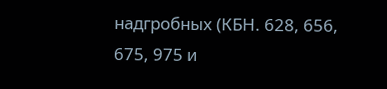надгробных (КБН. 628, 656, 675, 975 и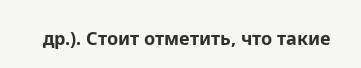др.). Стоит отметить, что такие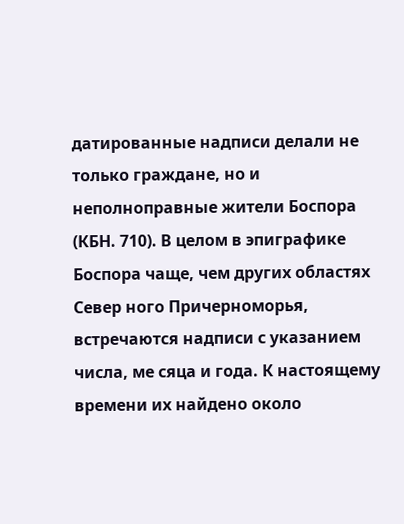датированные надписи делали не только граждане, но и неполноправные жители Боспора (КБН. 710). В целом в эпиграфике Боспора чаще, чем других областях Север ного Причерноморья, встречаются надписи с указанием числа, ме сяца и года. К настоящему времени их найдено около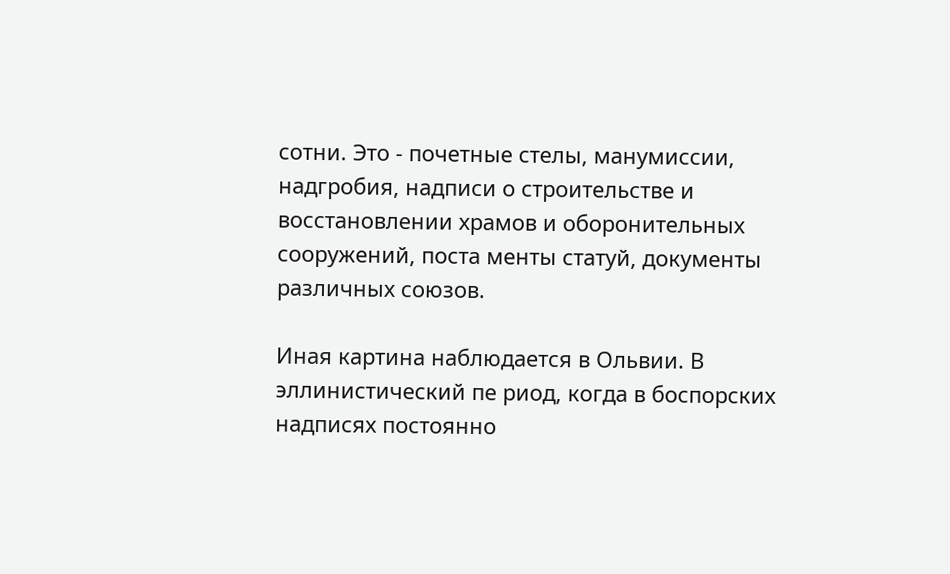сотни. Это - почетные стелы, манумиссии, надгробия, надписи о строительстве и восстановлении храмов и оборонительных сооружений, поста менты статуй, документы различных союзов.

Иная картина наблюдается в Ольвии. В эллинистический пе риод, когда в боспорских надписях постоянно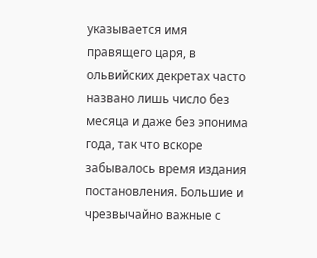указывается имя правящего царя, в ольвийских декретах часто названо лишь число без месяца и даже без эпонима года, так что вскоре забывалось время издания постановления. Большие и чрезвычайно важные с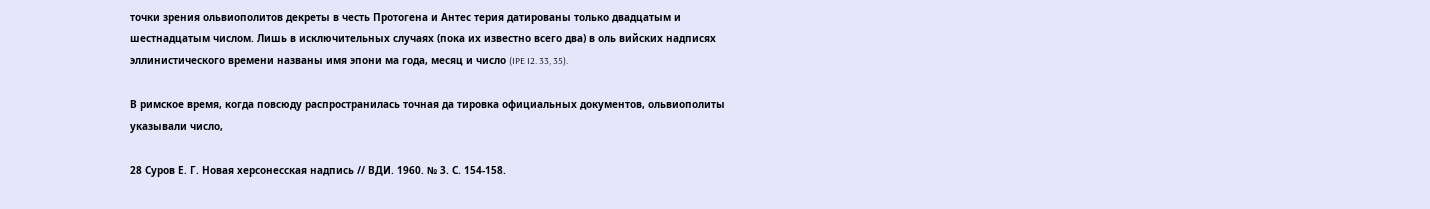точки зрения ольвиополитов декреты в честь Протогена и Антес терия датированы только двадцатым и шестнадцатым числом. Лишь в исключительных случаях (пока их известно всего два) в оль вийских надписях эллинистического времени названы имя эпони ма года, месяц и число (IPE I2. 33, 35).

В римское время, когда повсюду распространилась точная да тировка официальных документов, ольвиополиты указывали число,

28 Суров Е. Г. Новая херсонесская надпись // ВДИ. 1960. № 3. С. 154-158.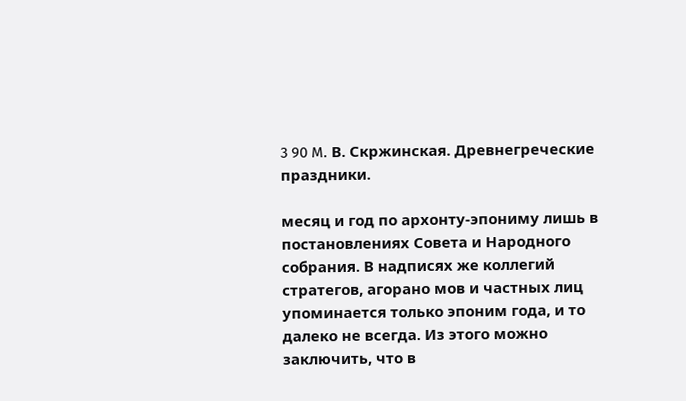3 90 Μ. В. Скржинская. Древнегреческие праздники.

месяц и год по архонту-эпониму лишь в постановлениях Совета и Народного собрания. В надписях же коллегий стратегов, агорано мов и частных лиц упоминается только эпоним года, и то далеко не всегда. Из этого можно заключить, что в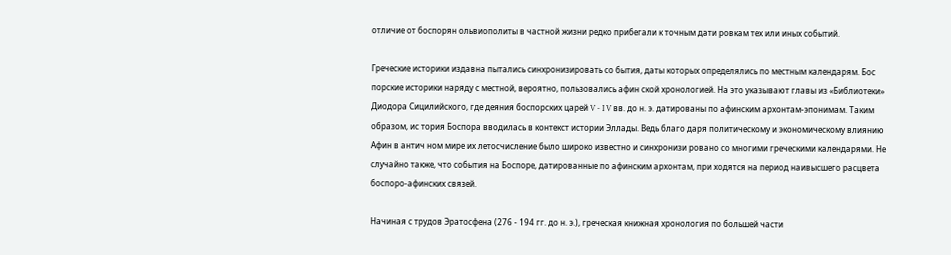отличие от боспорян ольвиополиты в частной жизни редко прибегали к точным дати ровкам тех или иных событий.

Греческие историки издавна пытались синхронизировать со бытия, даты которых определялись по местным календарям. Бос порские историки наряду с местной, вероятно, пользовались афин ской хронологией. На это указывают главы из «Библиотеки» Диодора Сицилийского, где деяния боспорских царей V - I V вв. до н. э. датированы по афинским архонтам-эпонимам. Таким образом, ис тория Боспора вводилась в контекст истории Эллады. Ведь благо даря политическому и экономическому влиянию Афин в антич ном мире их летосчисление было широко известно и синхронизи ровано со многими греческими календарями. Не случайно также, что события на Боспоре, датированные по афинским архонтам, при ходятся на период наивысшего расцвета боспоро-афинских связей.

Начиная с трудов Эратосфена (276 - 194 гг. до н. э.), греческая книжная хронология по большей части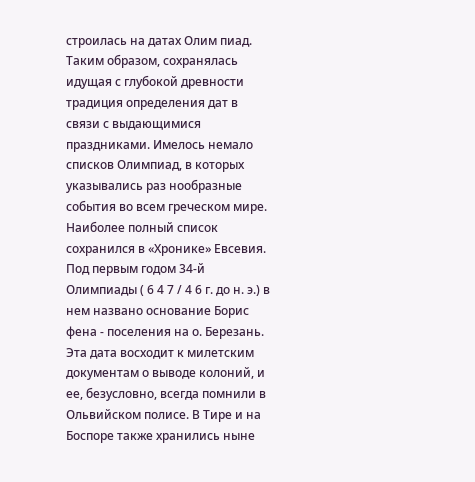строилась на датах Олим пиад. Таким образом, сохранялась идущая с глубокой древности традиция определения дат в связи с выдающимися праздниками. Имелось немало списков Олимпиад, в которых указывались раз нообразные события во всем греческом мире. Наиболее полный список сохранился в «Хронике» Евсевия. Под первым годом 34-й Олимпиады ( 6 4 7 / 4 6 г. до н. э.) в нем названо основание Борис фена - поселения на о. Березань. Эта дата восходит к милетским документам о выводе колоний, и ее, безусловно, всегда помнили в Ольвийском полисе. В Тире и на Боспоре также хранились ныне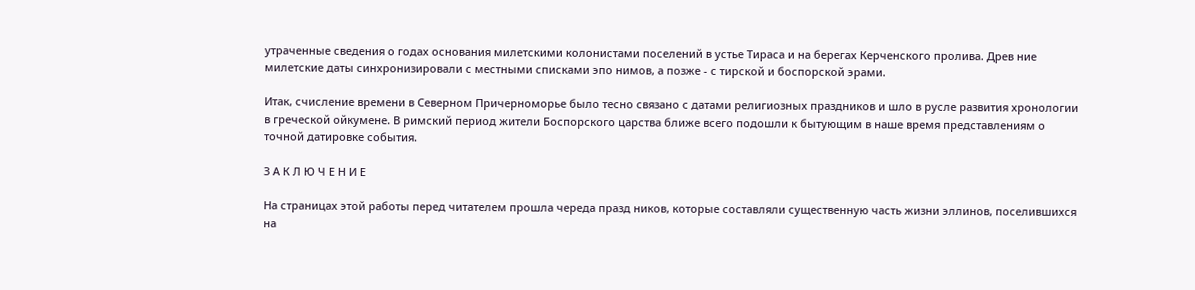утраченные сведения о годах основания милетскими колонистами поселений в устье Тираса и на берегах Керченского пролива. Древ ние милетские даты синхронизировали с местными списками эпо нимов, а позже - с тирской и боспорской эрами.

Итак, счисление времени в Северном Причерноморье было тесно связано с датами религиозных праздников и шло в русле развития хронологии в греческой ойкумене. В римский период жители Боспорского царства ближе всего подошли к бытующим в наше время представлениям о точной датировке события.

З А К Л Ю Ч Е Н И Е

На страницах этой работы перед читателем прошла череда празд ников, которые составляли существенную часть жизни эллинов, поселившихся на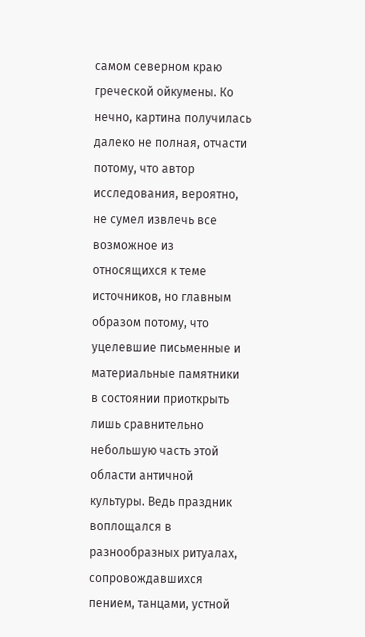самом северном краю греческой ойкумены. Ко нечно, картина получилась далеко не полная, отчасти потому, что автор исследования, вероятно, не сумел извлечь все возможное из относящихся к теме источников, но главным образом потому, что уцелевшие письменные и материальные памятники в состоянии приоткрыть лишь сравнительно небольшую часть этой области античной культуры. Ведь праздник воплощался в разнообразных ритуалах, сопровождавшихся пением, танцами, устной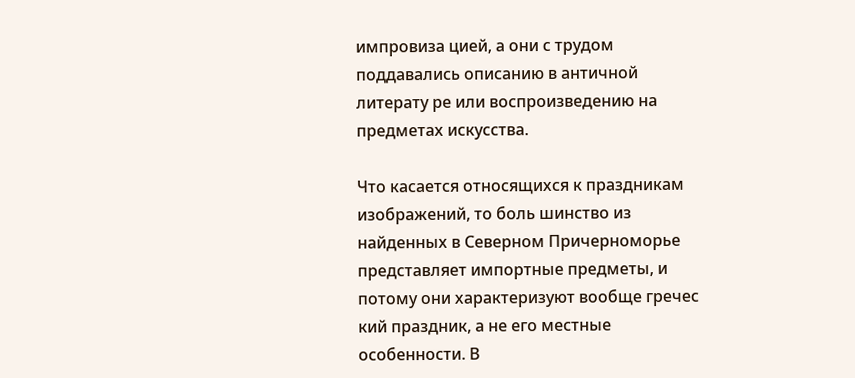импровиза цией, а они с трудом поддавались описанию в античной литерату ре или воспроизведению на предметах искусства.

Что касается относящихся к праздникам изображений, то боль шинство из найденных в Северном Причерноморье представляет импортные предметы, и потому они характеризуют вообще гречес кий праздник, а не его местные особенности. В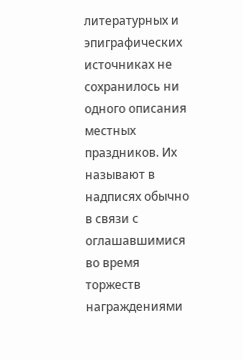литературных и эпиграфических источниках не сохранилось ни одного описания местных праздников. Их называют в надписях обычно в связи с оглашавшимися во время торжеств награждениями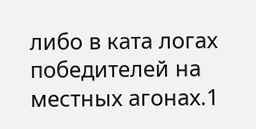либо в ката логах победителей на местных агонах.1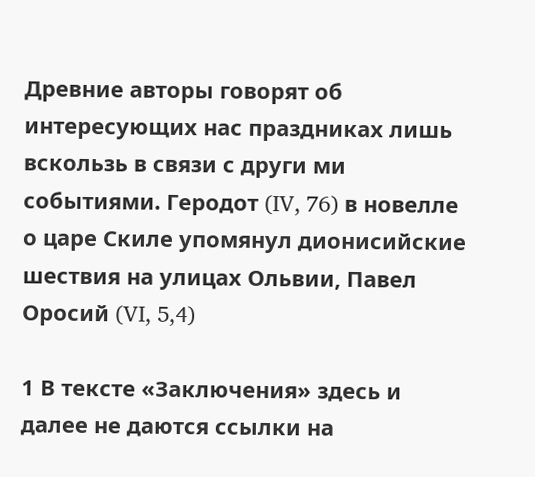Древние авторы говорят об интересующих нас праздниках лишь вскользь в связи с други ми событиями. Геродот (IV, 76) в новелле о царе Скиле упомянул дионисийские шествия на улицах Ольвии, Павел Оросий (VI, 5,4)

1 В тексте «Заключения» здесь и далее не даются ссылки на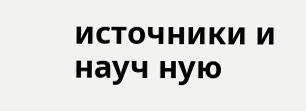источники и науч ную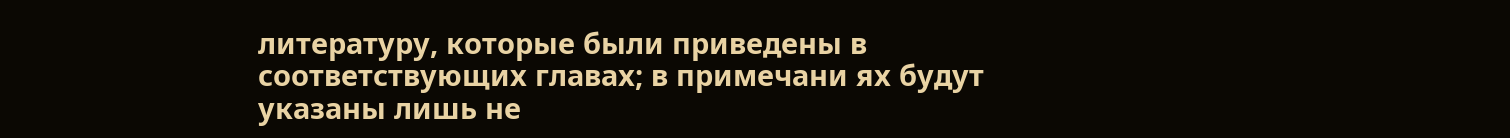литературу, которые были приведены в соответствующих главах; в примечани ях будут указаны лишь не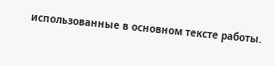использованные в основном тексте работы.